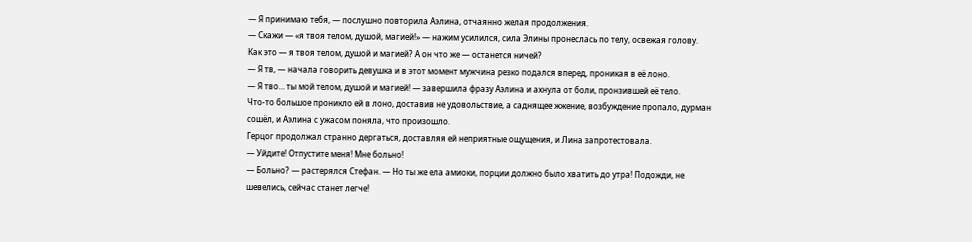— Я принимаю тебя, — послушно повторила Аэлина, отчаянно желая продолжения.
— Скажи — «я твоя телом, душой, магией!» — нажим усилился, сила Элины пронеслась по телу, освежая голову.
Как это — я твоя телом, душой и магией? А он что же — останется ничей?
— Я тв, — начала говорить девушка и в этот момент мужчина резко подался вперед, проникая в её лоно.
— Я тво… ты мой телом, душой и магией! — завершила фразу Аэлина и ахнула от боли, пронзившей её тело.
Что-то большое проникло ей в лоно, доставив не удовольствие, а саднящее жжение, возбуждение пропало, дурман сошёл, и Аэлина с ужасом поняла, что произошло.
Герцог продолжал странно дергаться, доставляя ей неприятные ощущения, и Лина запротестовала.
— Уйдите! Отпустите меня! Мне больно!
— Больно? — растерялся Стефан. — Но ты же ела амиоки, порции должно было хватить до утра! Подожди, не шевелись, сейчас станет легче!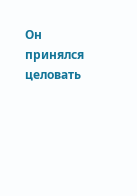Он принялся целовать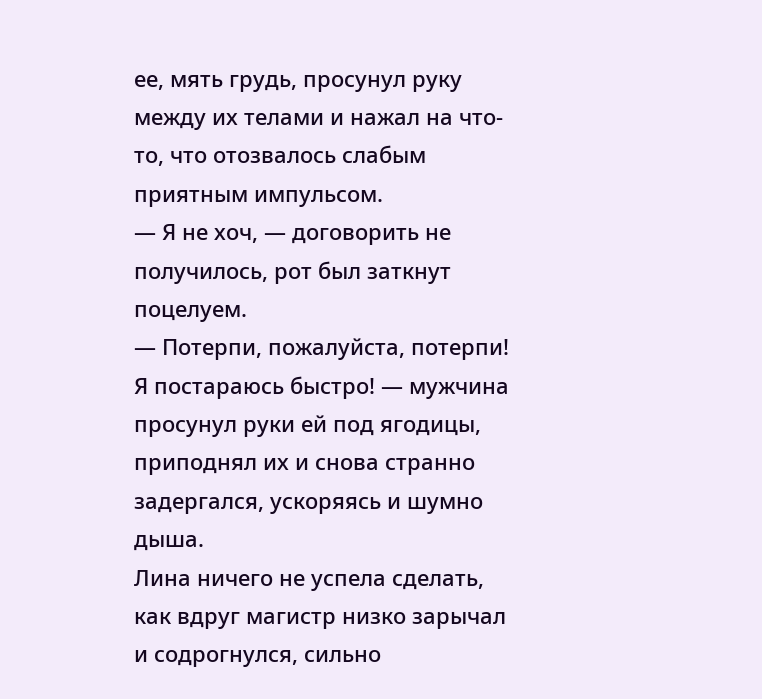ее, мять грудь, просунул руку между их телами и нажал на что-то, что отозвалось слабым приятным импульсом.
— Я не хоч, — договорить не получилось, рот был заткнут поцелуем.
— Потерпи, пожалуйста, потерпи! Я постараюсь быстро! — мужчина просунул руки ей под ягодицы, приподнял их и снова странно задергался, ускоряясь и шумно дыша.
Лина ничего не успела сделать, как вдруг магистр низко зарычал и содрогнулся, сильно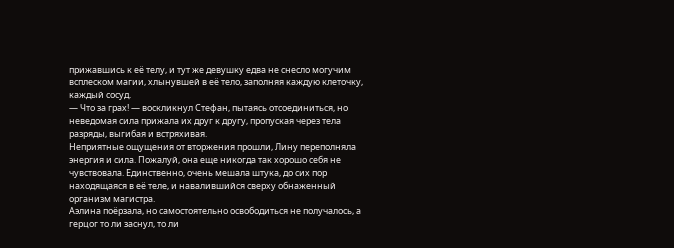прижавшись к её телу, и тут же девушку едва не снесло могучим всплеском магии, хлынувшей в её тело, заполняя каждую клеточку, каждый сосуд.
— Что за грах! — воскликнул Стефан, пытаясь отсоединиться, но неведомая сила прижала их друг к другу, пропуская через тела разряды, выгибая и встряхивая.
Неприятные ощущения от вторжения прошли, Лину переполняла энергия и сила. Пожалуй, она еще никогда так хорошо себя не чувствовала. Единственно, очень мешала штука, до сих пор находящаяся в её теле, и навалившийся сверху обнаженный организм магистра.
Аэлина поёрзала, но самостоятельно освободиться не получалось, а герцог то ли заснул, то ли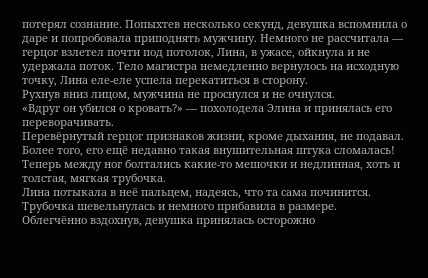потерял сознание. Попыхтев несколько секунд, девушка вспомнила о даре и попробовала приподнять мужчину. Немного не рассчитала — герцог взлетел почти под потолок, Лина, в ужасе, ойкнула и не удержала поток. Тело магистра немедленно вернулось на исходную точку, Лина еле-еле успела перекатиться в сторону.
Рухнув вниз лицом, мужчина не проснулся и не очнулся.
«Вдруг он убился о кровать?» — похолодела Элина и принялась его переворачивать.
Перевёрнутый герцог признаков жизни, кроме дыхания, не подавал. Более того, его ещё недавно такая внушительная штука сломалась! Теперь между ног болтались какие-то мешочки и недлинная, хоть и толстая, мягкая трубочка.
Лина потыкала в неё пальцем, надеясь, что та сама починится. Трубочка шевельнулась и немного прибавила в размере.
Облегчённо вздохнув, девушка принялась осторожно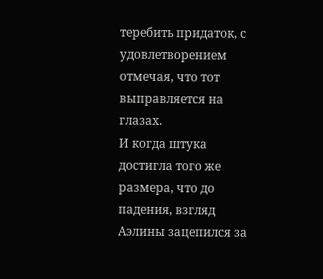теребить придаток, с удовлетворением отмечая, что тот выправляется на глазах.
И когда штука достигла того же размера, что до падения, взгляд Аэлины зацепился за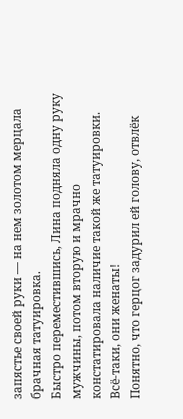запястье своей руки — на нем золотом мерцала брачная татуировка.
Быстро переместившись, Лина подняла одну руку мужчины, потом вторую и мрачно констатировала наличие такой же татуировки.
Всё-таки, они женаты!
Понятно, что герцог задурил ей голову, отвлёк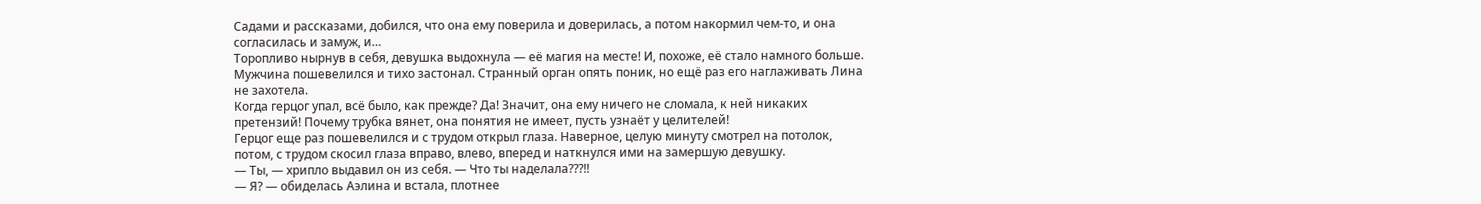Садами и рассказами, добился, что она ему поверила и доверилась, а потом накормил чем-то, и она согласилась и замуж, и…
Торопливо нырнув в себя, девушка выдохнула — её магия на месте! И, похоже, её стало намного больше.
Мужчина пошевелился и тихо застонал. Странный орган опять поник, но ещё раз его наглаживать Лина не захотела.
Когда герцог упал, всё было, как прежде? Да! Значит, она ему ничего не сломала, к ней никаких претензий! Почему трубка вянет, она понятия не имеет, пусть узнаёт у целителей!
Герцог еще раз пошевелился и с трудом открыл глаза. Наверное, целую минуту смотрел на потолок, потом, с трудом скосил глаза вправо, влево, вперед и наткнулся ими на замершую девушку.
— Ты, — хрипло выдавил он из себя. — Что ты наделала???!!
— Я? — обиделась Аэлина и встала, плотнее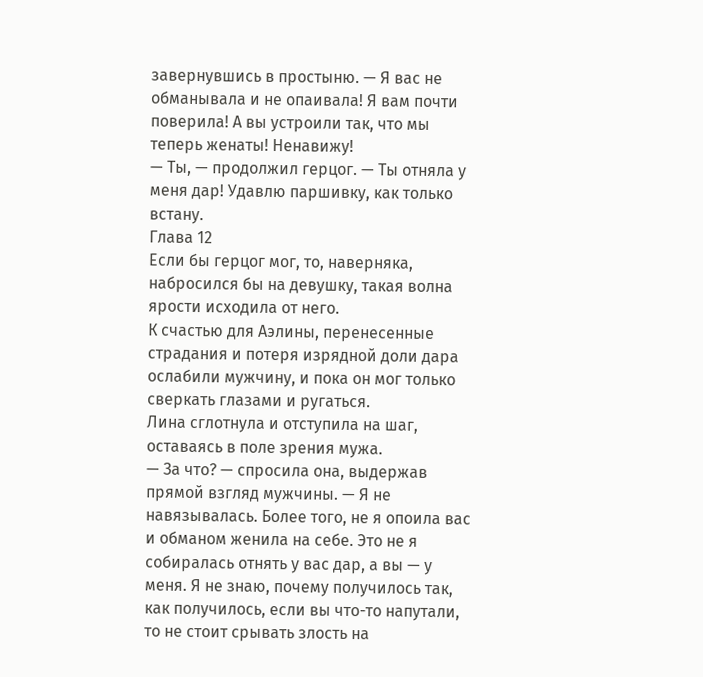завернувшись в простыню. — Я вас не обманывала и не опаивала! Я вам почти поверила! А вы устроили так, что мы теперь женаты! Ненавижу!
— Ты, — продолжил герцог. — Ты отняла у меня дар! Удавлю паршивку, как только встану.
Глава 12
Если бы герцог мог, то, наверняка, набросился бы на девушку, такая волна ярости исходила от него.
К счастью для Аэлины, перенесенные страдания и потеря изрядной доли дара ослабили мужчину, и пока он мог только сверкать глазами и ругаться.
Лина сглотнула и отступила на шаг, оставаясь в поле зрения мужа.
— За что? — спросила она, выдержав прямой взгляд мужчины. — Я не навязывалась. Более того, не я опоила вас и обманом женила на себе. Это не я собиралась отнять у вас дар, а вы — у меня. Я не знаю, почему получилось так, как получилось, если вы что-то напутали, то не стоит срывать злость на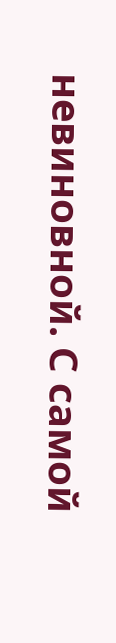невиновной. С самой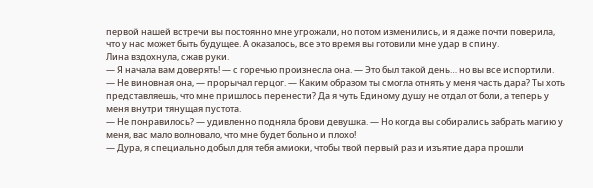первой нашей встречи вы постоянно мне угрожали, но потом изменились, и я даже почти поверила, что у нас может быть будущее. А оказалось, все это время вы готовили мне удар в спину.
Лина вздохнула, сжав руки.
— Я начала вам доверять! — с горечью произнесла она. — Это был такой день… но вы все испортили.
— Не виновная она, — прорычал герцог. — Каким образом ты смогла отнять у меня часть дара? Ты хоть представляешь, что мне пришлось перенести? Да я чуть Единому душу не отдал от боли, а теперь у меня внутри тянущая пустота.
— Не понравилось? — удивленно подняла брови девушка. — Но когда вы собирались забрать магию у меня, вас мало волновало, что мне будет больно и плохо!
— Дура, я специально добыл для тебя амиоки, чтобы твой первый раз и изъятие дара прошли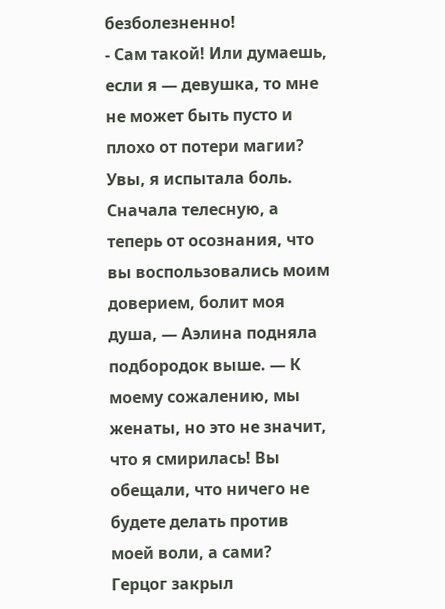безболезненно!
- Сам такой! Или думаешь, если я — девушка, то мне не может быть пусто и плохо от потери магии? Увы, я испытала боль. Сначала телесную, а теперь от осознания, что вы воспользовались моим доверием, болит моя душа, — Аэлина подняла подбородок выше. — К моему сожалению, мы женаты, но это не значит, что я смирилась! Вы обещали, что ничего не будете делать против моей воли, а сами?
Герцог закрыл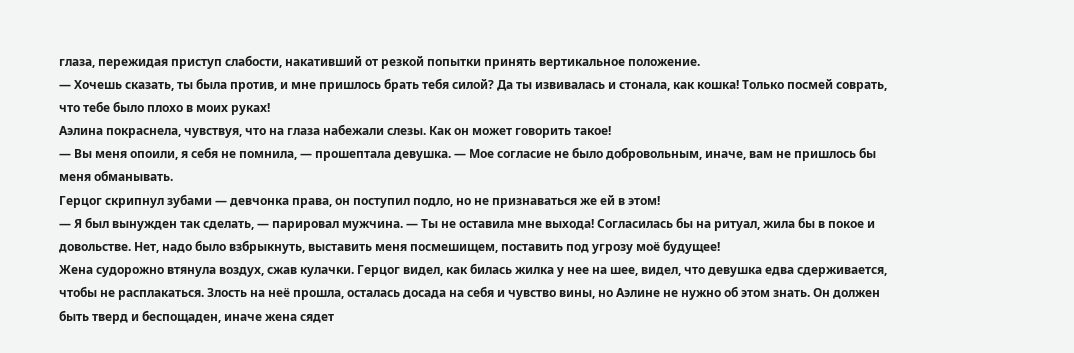глаза, пережидая приступ слабости, накативший от резкой попытки принять вертикальное положение.
— Хочешь сказать, ты была против, и мне пришлось брать тебя силой? Да ты извивалась и стонала, как кошка! Только посмей соврать, что тебе было плохо в моих руках!
Аэлина покраснела, чувствуя, что на глаза набежали слезы. Как он может говорить такое!
— Вы меня опоили, я себя не помнила, — прошептала девушка. — Мое согласие не было добровольным, иначе, вам не пришлось бы меня обманывать.
Герцог скрипнул зубами — девчонка права, он поступил подло, но не признаваться же ей в этом!
— Я был вынужден так сделать, — парировал мужчина. — Ты не оставила мне выхода! Согласилась бы на ритуал, жила бы в покое и довольстве. Нет, надо было взбрыкнуть, выставить меня посмешищем, поставить под угрозу моё будущее!
Жена судорожно втянула воздух, сжав кулачки. Герцог видел, как билась жилка у нее на шее, видел, что девушка едва сдерживается, чтобы не расплакаться. Злость на неё прошла, осталась досада на себя и чувство вины, но Аэлине не нужно об этом знать. Он должен быть тверд и беспощаден, иначе жена сядет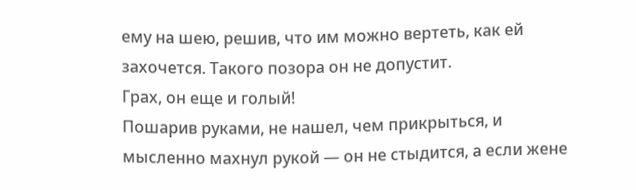ему на шею, решив, что им можно вертеть, как ей захочется. Такого позора он не допустит.
Грах, он еще и голый!
Пошарив руками, не нашел, чем прикрыться, и мысленно махнул рукой — он не стыдится, а если жене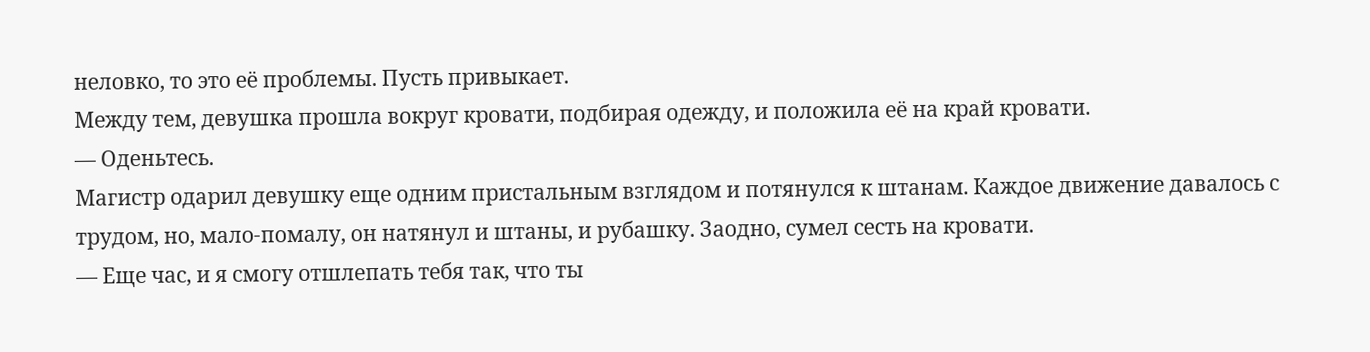неловко, то это её проблемы. Пусть привыкает.
Между тем, девушка прошла вокруг кровати, подбирая одежду, и положила её на край кровати.
— Оденьтесь.
Магистр одарил девушку еще одним пристальным взглядом и потянулся к штанам. Каждое движение давалось с трудом, но, мало-помалу, он натянул и штаны, и рубашку. Заодно, сумел сесть на кровати.
— Еще час, и я смогу отшлепать тебя так, что ты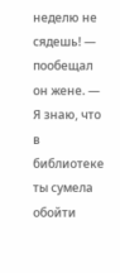неделю не сядешь! — пообещал он жене. — Я знаю, что в библиотеке ты сумела обойти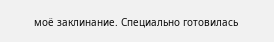моё заклинание. Специально готовилась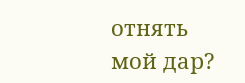отнять мой дар?